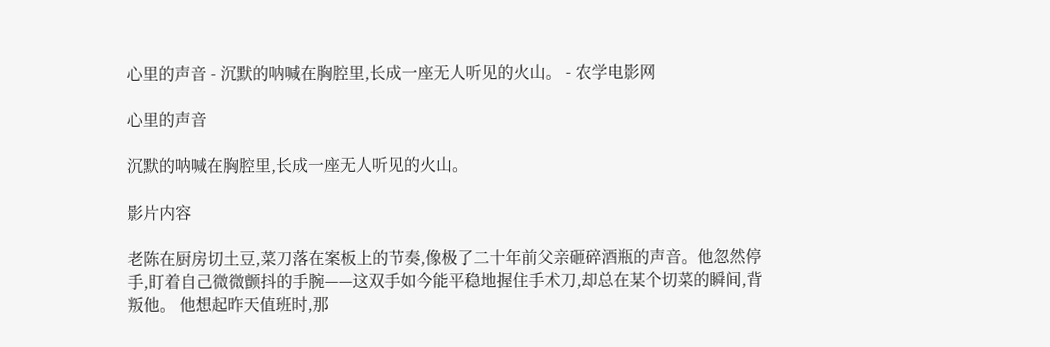心里的声音 - 沉默的呐喊在胸腔里,长成一座无人听见的火山。 - 农学电影网

心里的声音

沉默的呐喊在胸腔里,长成一座无人听见的火山。

影片内容

老陈在厨房切土豆,菜刀落在案板上的节奏,像极了二十年前父亲砸碎酒瓶的声音。他忽然停手,盯着自己微微颤抖的手腕——这双手如今能平稳地握住手术刀,却总在某个切菜的瞬间,背叛他。 他想起昨天值班时,那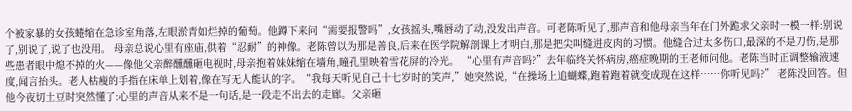个被家暴的女孩蜷缩在急诊室角落,左眼淤青如烂掉的葡萄。他蹲下来问“需要报警吗”,女孩摇头,嘴唇动了动,没发出声音。可老陈听见了,那声音和他母亲当年在门外跪求父亲时一模一样:别说了,别说了,说了也没用。 母亲总说心里有座庙,供着“忍耐”的神像。老陈曾以为那是善良,后来在医学院解剖课上才明白,那是把尖叫缝进皮肉的习惯。他缝合过太多伤口,最深的不是刀伤,是那些患者眼中熄不掉的火——像他父亲醉醺醺砸电视时,母亲抱着妹妹缩在墙角,瞳孔里映着雪花屏的冷光。 “心里有声音吗?”去年临终关怀病房,癌症晚期的王老师问他。老陈当时正调整输液速度,闻言抬头。老人枯瘦的手指在床单上划着,像在写无人能认的字。“我每天听见自己十七岁时的笑声,”她突然说,“在操场上追蝴蝶,跑着跑着就变成现在这样……你听见吗?” 老陈没回答。但他今夜切土豆时突然懂了:心里的声音从来不是一句话,是一段走不出去的走廊。父亲砸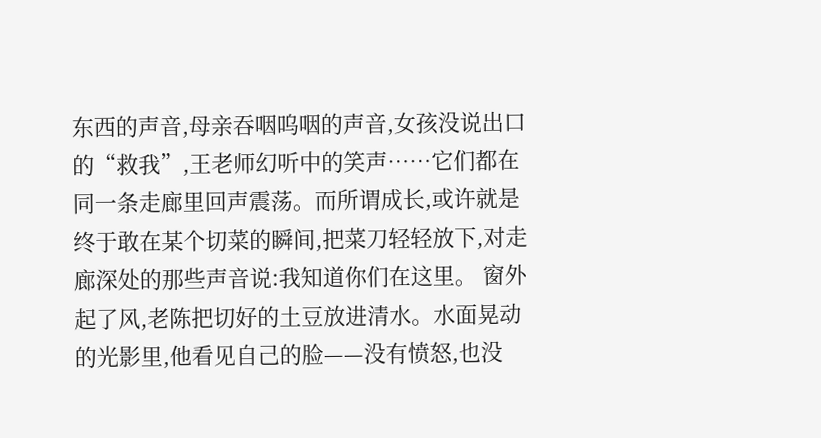东西的声音,母亲吞咽呜咽的声音,女孩没说出口的“救我”,王老师幻听中的笑声……它们都在同一条走廊里回声震荡。而所谓成长,或许就是终于敢在某个切菜的瞬间,把菜刀轻轻放下,对走廊深处的那些声音说:我知道你们在这里。 窗外起了风,老陈把切好的土豆放进清水。水面晃动的光影里,他看见自己的脸——没有愤怒,也没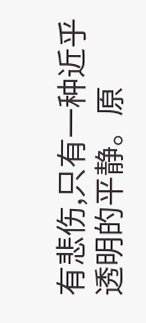有悲伤,只有一种近乎透明的平静。原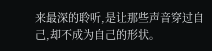来最深的聆听,是让那些声音穿过自己,却不成为自己的形状。